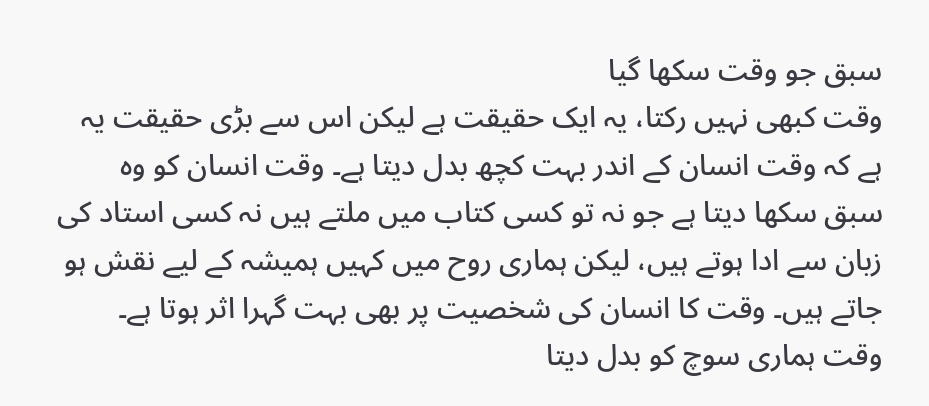سبق جو وقت سکھا گیا
وقت کبھی نہیں رکتا، یہ ایک حقیقت ہے لیکن اس سے بڑی حقیقت یہ ہے کہ وقت انسان کے اندر بہت کچھ بدل دیتا ہے۔ وقت انسان کو وہ سبق سکھا دیتا ہے جو نہ تو کسی کتاب میں ملتے ہیں نہ کسی استاد کی زبان سے ادا ہوتے ہیں، لیکن ہماری روح میں کہیں ہمیشہ کے لیے نقش ہو جاتے ہیں۔ وقت کا انسان کی شخصیت پر بھی بہت گہرا اثر ہوتا ہے۔ وقت ہماری سوچ کو بدل دیتا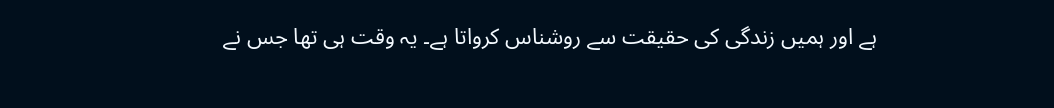ہے اور ہمیں زندگی کی حقیقت سے روشناس کرواتا ہے۔ یہ وقت ہی تھا جس نے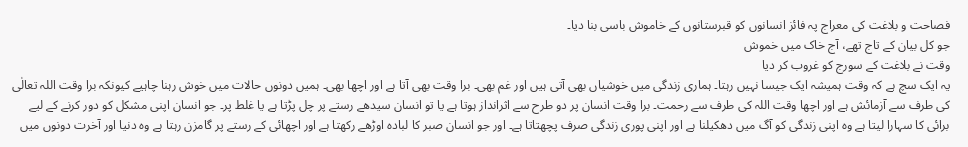فصاحت و بلاغت کی معراج پہ فائز انسانوں کو قبرستانوں کے خاموش باسی بنا دیا۔
جو کل بیان کے تاج تھے، آج خاک میں خموش
وقت نے بلاغت کے سورج کو غروب کر دیا
یہ ایک سچ ہے کہ وقت ہمیشہ ایک جیسا نہیں رہتا۔ ہماری زندگی میں خوشیاں بھی آتی ہیں اور غم بھی۔ برا وقت بھی آتا ہے اور اچھا بھی۔ ہمیں دونوں حالات میں خوش رہنا چاہیے کیونکہ برا وقت اللہ تعالٰی کی طرف سے آزمائش ہے اور اچھا وقت اللہ کی طرف سے رحمت۔ برا وقت انسان پر دو طرح سے اثرانداز ہوتا ہے یا تو انسان سیدھے رستے پر چل پڑتا ہے یا غلط پر۔ جو انسان اپنی مشکل کو دور کرنے کے لیے برائی کا سہارا لیتا ہے وہ اپنی زندگی کو آگ میں دھکیلنا ہے اور اپنی پوری زندگی صرف پچھتاتا ہے۔ اور جو انسان صبر کا لبادہ اوڑھے رکھتا ہے اور اچھائی کے رستے پر گامزن رہتا ہے وہ دنیا اور آخرت دونوں میں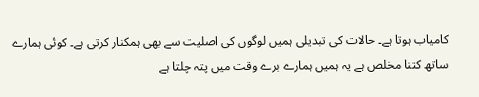کامیاب ہوتا ہے۔ حالات کی تبدیلی ہمیں لوگوں کی اصلیت سے بھی ہمکنار کرتی ہے۔ کوئی ہمارے ساتھ کتنا مخلص ہے یہ ہمیں ہمارے برے وقت میں پتہ چلتا ہے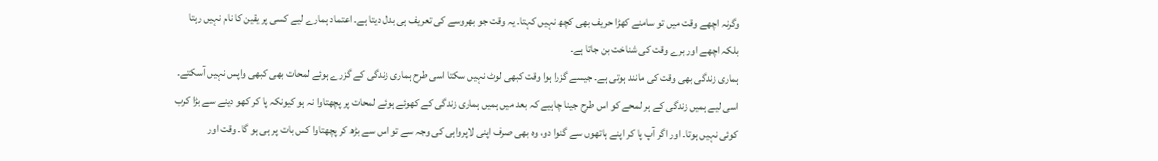وگرنہ اچھے وقت میں تو سامنے کھڑا حریف بھی کچھ نہیں کہتا۔ یہ وقت جو بھروسے کی تعریف ہی بدل دیتا ہے۔ اعتماد ہمارے لیے کسی پر یقین کا نام نہیں رہتا بلکہ اچھے اور برے وقت کی شناخت بن جاتا ہے۔
ہماری زندگی بھی وقت کی مانند ہوتی ہے۔ جیسے گزرا ہوا وقت کبھی لوٹ نہیں سکتا اسی طرح ہماری زندگی کے گزرے ہوئے لمحات بھی کبھی واپس نہیں آسکتے۔ اسی لیے ہمیں زندگی کے ہر لمحے کو اس طرح جینا چاہیے کہ بعد میں ہمیں ہماری زندگی کے کھوئے ہوئے لمحات پر پچھتاوا نہ ہو کیونکہ پا کر کھو دینے سے بڑا کرب کوئی نہیں ہوتا۔ اور اگر آپ پا کر اپنے ہاتھوں سے گنوا دو، وہ بھی صرف اپنی لاپرواہی کی وجہ سے تو اس سے بڑھ کر پچھتاوا کس بات پر ہی ہو گا۔ وقت اور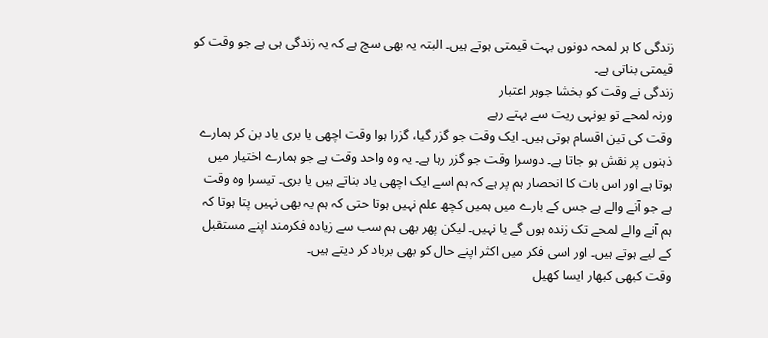زندگی کا ہر لمحہ دونوں بہت قیمتی ہوتے ہیں۔ البتہ یہ بھی سچ ہے کہ یہ زندگی ہی ہے جو وقت کو قیمتی بناتی ہے۔
زندگی نے وقت کو بخشا جوہر اعتبار
ورنہ لمحے تو یونہی ریت سے بہتے رہے
وقت کی تین اقسام ہوتی ہیں۔ ایک وقت جو گزر گیا، گزرا ہوا وقت اچھی یا بری یاد بن کر ہمارے ذہنوں پر نقش ہو جاتا ہے۔ دوسرا وقت جو گزر رہا ہے۔ یہ وہ واحد وقت ہے جو ہمارے اختیار میں ہوتا ہے اور اس بات کا انحصار ہم پر ہے کہ ہم اسے ایک اچھی یاد بناتے ہیں یا بری۔ تیسرا وہ وقت ہے جو آنے والے ہے جس کے بارے میں ہمیں کچھ علم نہیں ہوتا حتی کہ ہم یہ بھی نہیں پتا ہوتا کہ ہم آنے والے لمحے تک زندہ ہوں گے یا نہیں۔ لیکن پھر بھی ہم سب سے زیادہ فکرمند اپنے مستقبل کے لیے ہوتے ہیں۔ اور اسی فکر میں اکثر اپنے حال کو بھی برباد کر دیتے ہیں۔
وقت کبھی کبھار ایسا کھیل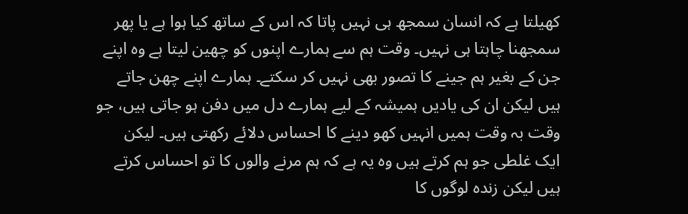کھیلتا ہے کہ انسان سمجھ ہی نہیں پاتا کہ اس کے ساتھ کیا ہوا ہے یا پھر سمجھنا چاہتا ہی نہیں۔ وقت ہم سے ہمارے اپنوں کو چھین لیتا ہے وہ اپنے جن کے بغیر ہم جینے کا تصور بھی نہیں کر سکتے۔ ہمارے اپنے چھن جاتے ہیں لیکن ان کی یادیں ہمیشہ کے لیے ہمارے دل میں دفن ہو جاتی ہیں، جو وقت بہ وقت ہمیں انہیں کھو دینے کا احساس دلائے رکھتی ہیں۔ لیکن ایک غلطی جو ہم کرتے ہیں وہ یہ ہے کہ ہم مرنے والوں کا تو احساس کرتے ہیں لیکن زندہ لوگوں کا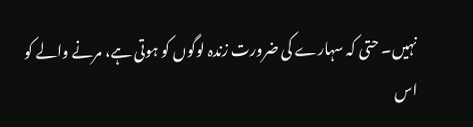نہیں۔ حتی کہ سہارے کی ضرورت زندہ لوگوں کو ہوتی ہے، مرنے والے کو اس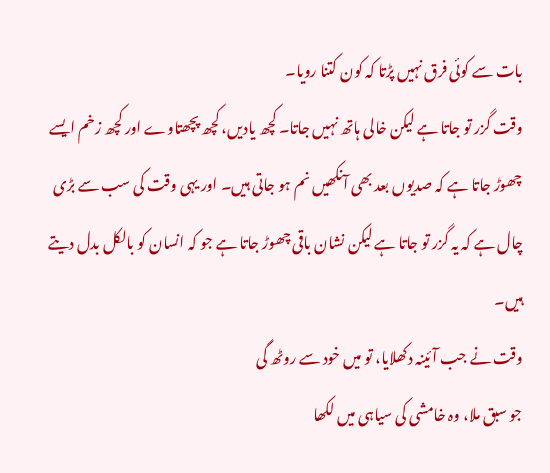بات سے کوئی فرق نہیں پڑتا کہ کون کتنا رویا۔
وقت گزر تو جاتا ہے لیکن خالی ہاتھ نہیں جاتا۔ کچھ یادیں، کچھ پچھتاوے اور کچھ زخم ایسے چھوڑ جاتا ہے کہ صدیوں بعد بھی آنکھیں نم ہو جاتی ہیں۔ اور یہی وقت کی سب سے بڑی چال ہے کہ یہ گزر تو جاتا ہے لیکن نشان باقی چھوڑ جاتا ہے جو کہ انسان کو بالکل بدل دیتے ہیں۔
وقت نے جب آئینہ دکھلایا، تو میں خود سے روٹھ گی
جو سبق ملا، وہ خامشی کی سیاہی میں لکھا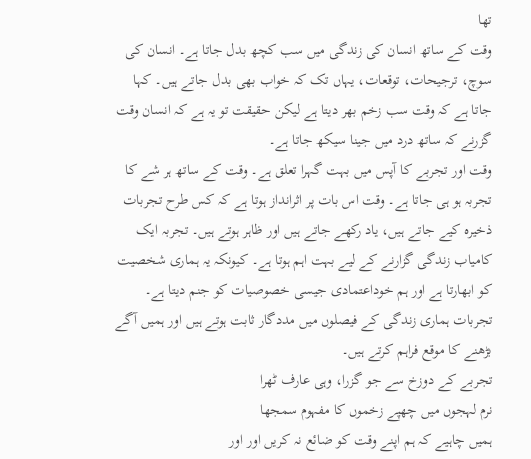تھا
وقت کے ساتھ انسان کی زندگی میں سب کچھ بدل جاتا ہے۔ انسان کی سوچ، ترجیحات، توقعات، یہاں تک کہ خواب بھی بدل جاتے ہیں۔ کہا جاتا ہے کہ وقت سب زخم بھر دیتا ہے لیکن حقیقت تو یہ ہے کہ انسان وقت گزرنے کہ ساتھ درد میں جینا سیکھ جاتا ہے۔
وقت اور تجربے کا آپس میں بہت گہرا تعلق ہے۔ وقت کے ساتھ ہر شے کا تجربہ ہو ہی جاتا ہے۔ وقت اس بات پر اثرانداز ہوتا ہے کہ کس طرح تجربات ذخیرہ کیے جاتے ہیں، یاد رکھے جاتے ہیں اور ظاہر ہوتے ہیں۔ تجربہ ایک کامیاب زندگی گزارنے کے لیے بہت اہم ہوتا ہے۔ کیونکہ یہ ہماری شخصیت کو ابھارتا ہے اور ہم خوداعتمادی جیسی خصوصیات کو جنم دیتا ہے۔ تجربات ہماری زندگی کے فیصلوں میں مددگار ثابت ہوتے ہیں اور ہمیں آگے بڑھنے کا موقع فراہم کرتے ہیں۔
تجربے کے دوزخ سے جو گزرا، وہی عارف ٹھرا
نرم لہجوں میں چھپے زخموں کا مفہوم سمجھا
ہمیں چاہیے کہ ہم اپنے وقت کو ضائع نہ کریں اور اور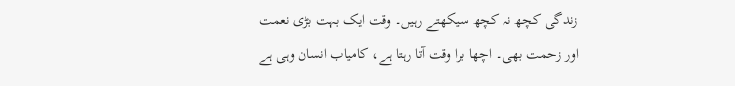زندگی کچھ نہ کچھ سیکھتے رہیں۔ وقت ایک بہت بڑی نعمت اور زحمت بھی۔ اچھا برا وقت آتا رہتا ہے، کامیاب انسان وہی ہے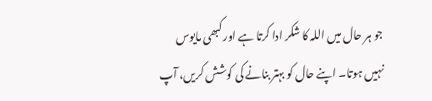جو ہر حال میں اللہ کا شکر ادا کرتا ہے اور کبھی مایوس نہیں ہوتا۔ اپنے حال کو بہتر بنانے کی کوشش کریں، آپ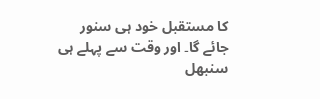کا مستقبل خود ہی سنور جائے گا۔ اور وقت سے پہلے ہی سنبھل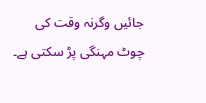جائیں وگرنہ وقت کی چوٹ مہنگی پڑ سکتی ہے۔